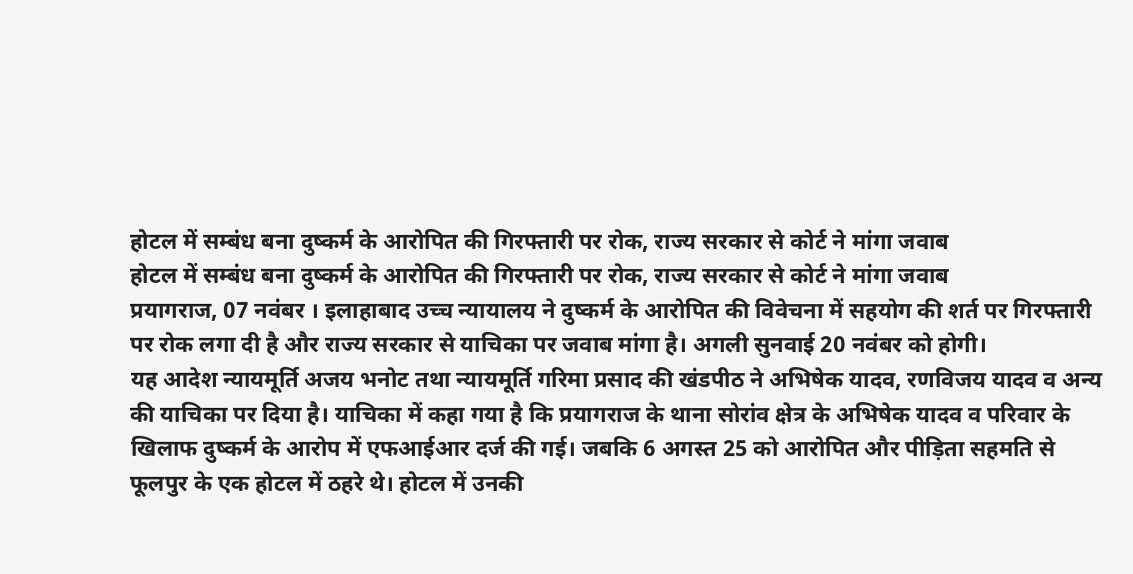होटल में सम्बंध बना दुष्कर्म के आरोपित की गिरफ्तारी पर रोक, राज्य सरकार से कोर्ट ने मांगा जवाब
होटल में सम्बंध बना दुष्कर्म के आरोपित की गिरफ्तारी पर रोक, राज्य सरकार से कोर्ट ने मांगा जवाब
प्रयागराज, 07 नवंबर । इलाहाबाद उच्च न्यायालय ने दुष्कर्म के आरोपित की विवेचना में सहयोग की शर्त पर गिरफ्तारी पर रोक लगा दी है और राज्य सरकार से याचिका पर जवाब मांगा है। अगली सुनवाई 20 नवंबर को होगी।
यह आदेश न्यायमूर्ति अजय भनोट तथा न्यायमूर्ति गरिमा प्रसाद की खंडपीठ ने अभिषेक यादव, रणविजय यादव व अन्य की याचिका पर दिया है। याचिका में कहा गया है कि प्रयागराज के थाना सोरांव क्षेत्र के अभिषेक यादव व परिवार के खिलाफ दुष्कर्म के आरोप में एफआईआर दर्ज की गई। जबकि 6 अगस्त 25 को आरोपित और पीड़िता सहमति से फूलपुर के एक होटल में ठहरे थे। होटल में उनकी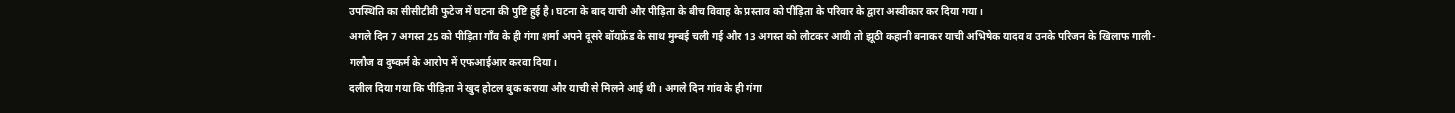उपस्थिति का सीसीटीवी फुटेज में घटना की पुष्टि हुई है। घटना के बाद याची और पीड़िता के बीच विवाह के प्रस्ताव को पीड़िता के परिवार के द्वारा अस्वीकार कर दिया गया।
अगले दिन 7 अगस्त 25 को पीड़िता गाँव के ही गंगा शर्मा अपने दूसरे बॉयफ्रेंड के साथ मुम्बई चली गई और 13 अगस्त को लौटकर आयी तो झूठी कहानी बनाकर याची अभिषेक यादव व उनके परिजन के खिलाफ गाली-गलौज व दुष्कर्म के आरोप में एफआईआर करवा दिया।
दलील दिया गया कि पीड़िता ने खुद होटल बुक कराया और याची से मिलने आई थी। अगले दिन गांव के ही गंगा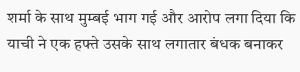शर्मा के साथ मुम्बई भाग गई और आरोप लगा दिया कि याची ने एक हफ्ते उसके साथ लगातार बंधक बनाकर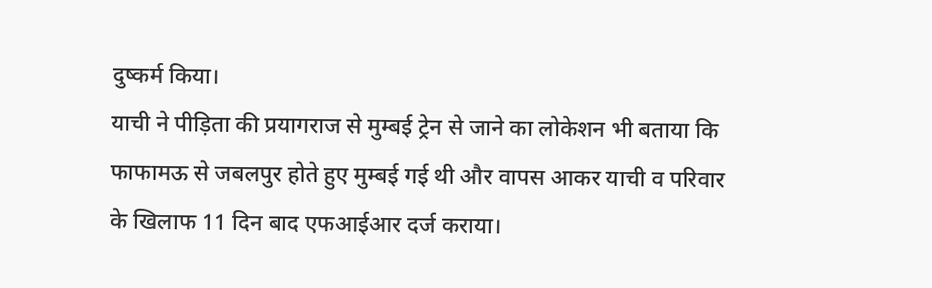दुष्कर्म किया।
याची ने पीड़िता की प्रयागराज से मुम्बई ट्रेन से जाने का लोकेशन भी बताया कि फाफामऊ से जबलपुर होते हुए मुम्बई गई थी और वापस आकर याची व परिवार के खिलाफ 11 दिन बाद एफआईआर दर्ज कराया।